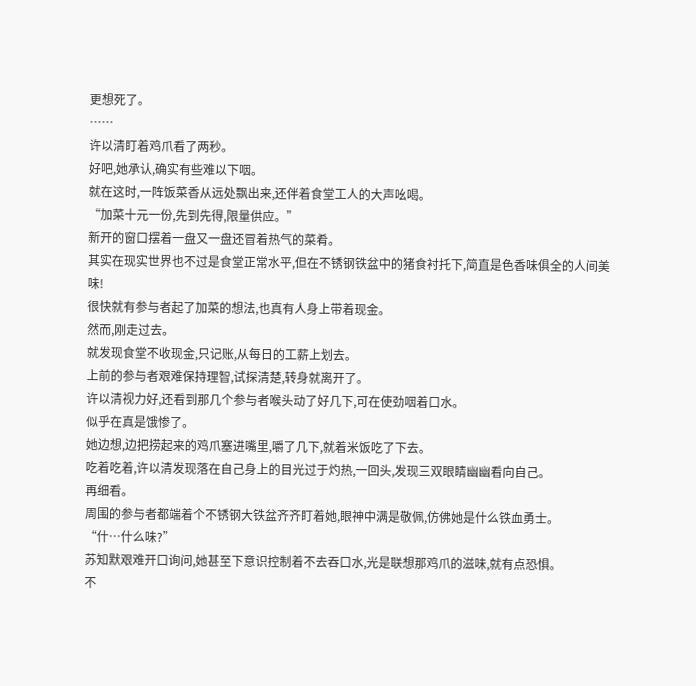更想死了。
……
许以清盯着鸡爪看了两秒。
好吧,她承认,确实有些难以下咽。
就在这时,一阵饭菜香从远处飘出来,还伴着食堂工人的大声吆喝。
“加菜十元一份,先到先得,限量供应。”
新开的窗口摆着一盘又一盘还冒着热气的菜肴。
其实在现实世界也不过是食堂正常水平,但在不锈钢铁盆中的猪食衬托下,简直是色香味俱全的人间美味!
很快就有参与者起了加菜的想法,也真有人身上带着现金。
然而,刚走过去。
就发现食堂不收现金,只记账,从每日的工薪上划去。
上前的参与者艰难保持理智,试探清楚,转身就离开了。
许以清视力好,还看到那几个参与者喉头动了好几下,可在使劲咽着口水。
似乎在真是饿惨了。
她边想,边把捞起来的鸡爪塞进嘴里,嚼了几下,就着米饭吃了下去。
吃着吃着,许以清发现落在自己身上的目光过于灼热,一回头,发现三双眼睛幽幽看向自己。
再细看。
周围的参与者都端着个不锈钢大铁盆齐齐盯着她,眼神中满是敬佩,仿佛她是什么铁血勇士。
“什…什么味?”
苏知默艰难开口询问,她甚至下意识控制着不去吞口水,光是联想那鸡爪的滋味,就有点恐惧。
不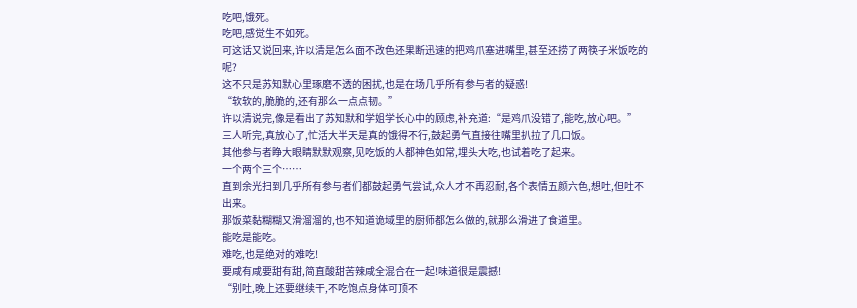吃吧,饿死。
吃吧,感觉生不如死。
可这话又说回来,许以清是怎么面不改色还果断迅速的把鸡爪塞进嘴里,甚至还捞了两筷子米饭吃的呢?
这不只是苏知默心里琢磨不透的困扰,也是在场几乎所有参与者的疑惑!
“软软的,脆脆的,还有那么一点点韧。”
许以清说完,像是看出了苏知默和学姐学长心中的顾虑,补充道:“是鸡爪没错了,能吃,放心吧。”
三人听完,真放心了,忙活大半天是真的饿得不行,鼓起勇气直接往嘴里扒拉了几口饭。
其他参与者睁大眼睛默默观察,见吃饭的人都神色如常,埋头大吃,也试着吃了起来。
一个两个三个……
直到余光扫到几乎所有参与者们都鼓起勇气尝试,众人才不再忍耐,各个表情五颜六色,想吐,但吐不出来。
那饭菜黏糊糊又滑溜溜的,也不知道诡域里的厨师都怎么做的,就那么滑进了食道里。
能吃是能吃。
难吃,也是绝对的难吃!
要咸有咸要甜有甜,简直酸甜苦辣咸全混合在一起!味道很是震撼!
“别吐,晚上还要继续干,不吃饱点身体可顶不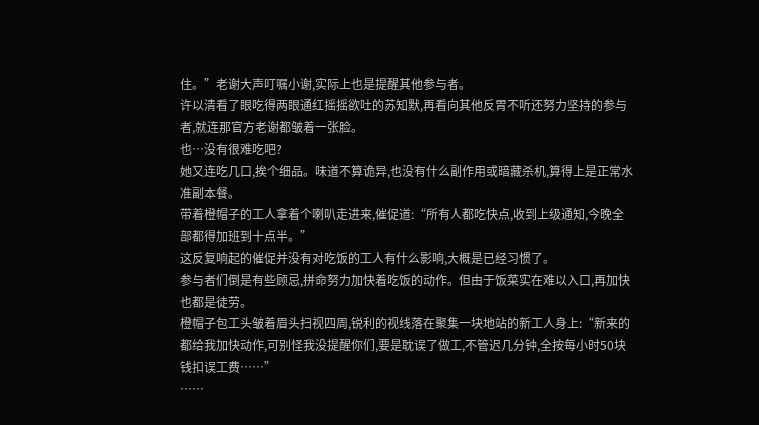住。”老谢大声叮嘱小谢,实际上也是提醒其他参与者。
许以清看了眼吃得两眼通红摇摇欲吐的苏知默,再看向其他反胃不听还努力坚持的参与者,就连那官方老谢都皱着一张脸。
也…没有很难吃吧?
她又连吃几口,挨个细品。味道不算诡异,也没有什么副作用或暗藏杀机,算得上是正常水准副本餐。
带着橙帽子的工人拿着个喇叭走进来,催促道:“所有人都吃快点,收到上级通知,今晚全部都得加班到十点半。”
这反复响起的催促并没有对吃饭的工人有什么影响,大概是已经习惯了。
参与者们倒是有些顾忌,拼命努力加快着吃饭的动作。但由于饭菜实在难以入口,再加快也都是徒劳。
橙帽子包工头皱着眉头扫视四周,锐利的视线落在聚集一块地站的新工人身上:“新来的都给我加快动作,可别怪我没提醒你们,要是耽误了做工,不管迟几分钟,全按每小时50块钱扣误工费……”
……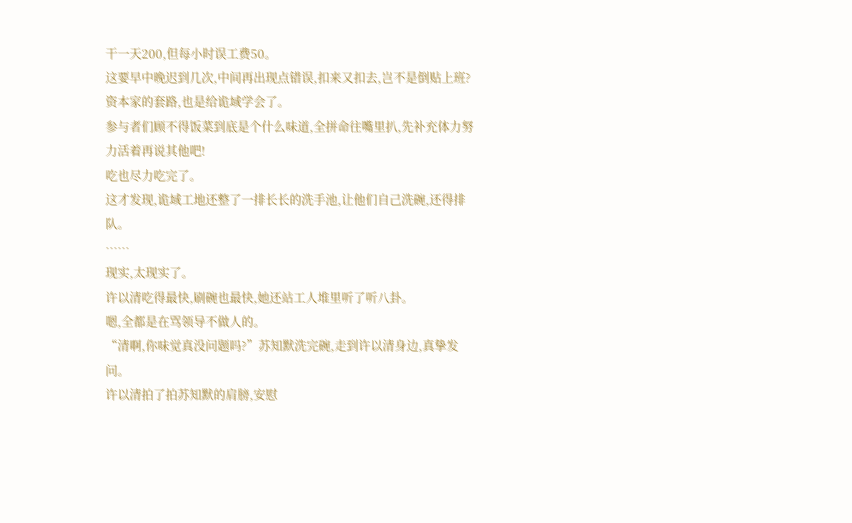干一天200,但每小时误工费50。
这要早中晚迟到几次,中间再出现点错误,扣来又扣去,岂不是倒贴上班?
资本家的套路,也是给诡域学会了。
参与者们顾不得饭菜到底是个什么味道,全拼命往嘴里扒,先补充体力努力活着再说其他吧!
吃也尽力吃完了。
这才发现,诡域工地还整了一排长长的洗手池,让他们自己洗碗,还得排队。
……
现实,太现实了。
许以清吃得最快,刷碗也最快,她还站工人堆里听了听八卦。
嗯,全都是在骂领导不做人的。
“清啊,你味觉真没问题吗?”苏知默洗完碗,走到许以清身边,真挚发问。
许以清拍了拍苏知默的肩膀,安慰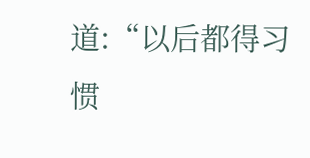道:“以后都得习惯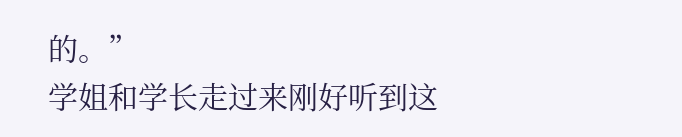的。”
学姐和学长走过来刚好听到这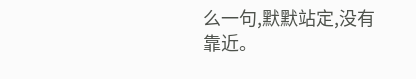么一句,默默站定,没有靠近。